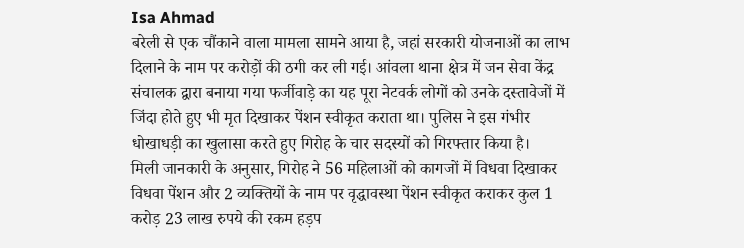Isa Ahmad
बरेली से एक चौंकाने वाला मामला सामने आया है, जहां सरकारी योजनाओं का लाभ दिलाने के नाम पर करोड़ों की ठगी कर ली गई। आंवला थाना क्षेत्र में जन सेवा केंद्र संचालक द्वारा बनाया गया फर्जीवाड़े का यह पूरा नेटवर्क लोगों को उनके दस्तावेजों में जिंदा होते हुए भी मृत दिखाकर पेंशन स्वीकृत कराता था। पुलिस ने इस गंभीर धोखाधड़ी का खुलासा करते हुए गिरोह के चार सदस्यों को गिरफ्तार किया है।
मिली जानकारी के अनुसार, गिरोह ने 56 महिलाओं को कागजों में विधवा दिखाकर विधवा पेंशन और 2 व्यक्तियों के नाम पर वृद्धावस्था पेंशन स्वीकृत कराकर कुल 1 करोड़ 23 लाख रुपये की रकम हड़प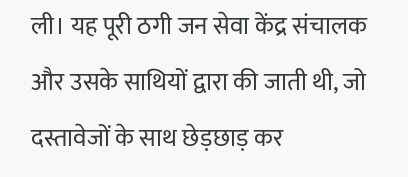ली। यह पूरी ठगी जन सेवा केंद्र संचालक और उसके साथियों द्वारा की जाती थी, जो दस्तावेजों के साथ छेड़छाड़ कर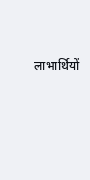लाभार्थियों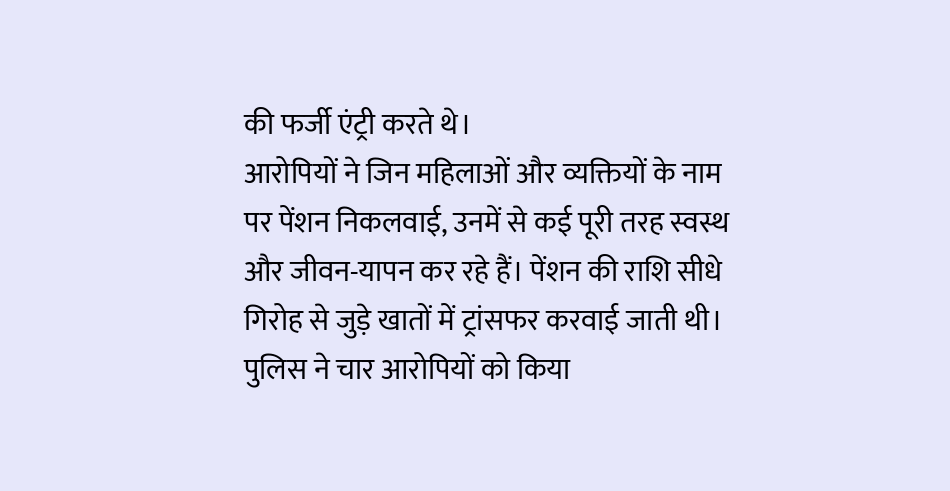की फर्जी एंट्री करते थे।
आरोपियों ने जिन महिलाओं और व्यक्तियों के नाम पर पेंशन निकलवाई, उनमें से कई पूरी तरह स्वस्थ और जीवन-यापन कर रहे हैं। पेंशन की राशि सीधे गिरोह से जुड़े खातों में ट्रांसफर करवाई जाती थी।
पुलिस ने चार आरोपियों को किया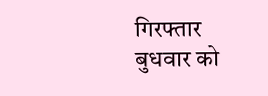गिरफ्तार
बुधवार को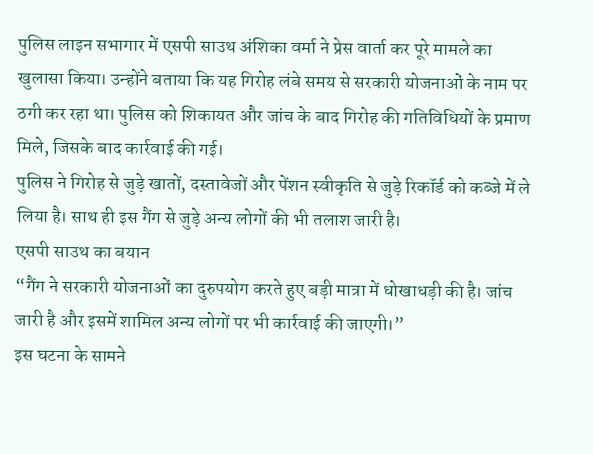पुलिस लाइन सभागार में एसपी साउथ अंशिका वर्मा ने प्रेस वार्ता कर पूरे मामले का खुलासा किया। उन्होंने बताया कि यह गिरोह लंबे समय से सरकारी योजनाओं के नाम पर ठगी कर रहा था। पुलिस को शिकायत और जांच के बाद गिरोह की गतिविधियों के प्रमाण मिले, जिसके बाद कार्रवाई की गई।
पुलिस ने गिरोह से जुड़े खातों, दस्तावेजों और पेंशन स्वीकृति से जुड़े रिकॉर्ड को कब्जे में ले लिया है। साथ ही इस गैंग से जुड़े अन्य लोगों की भी तलाश जारी है।
एसपी साउथ का बयान
“गैंग ने सरकारी योजनाओं का दुरुपयोग करते हुए बड़ी मात्रा में धोखाधड़ी की है। जांच जारी है और इसमें शामिल अन्य लोगों पर भी कार्रवाई की जाएगी।”
इस घटना के सामने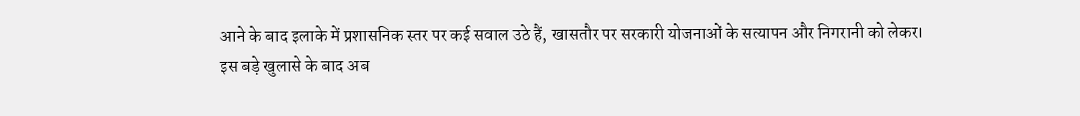आने के बाद इलाके में प्रशासनिक स्तर पर कई सवाल उठे हैं, खासतौर पर सरकारी योजनाओं के सत्यापन और निगरानी को लेकर।
इस बड़े खुलासे के बाद अब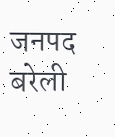जनपद बरेली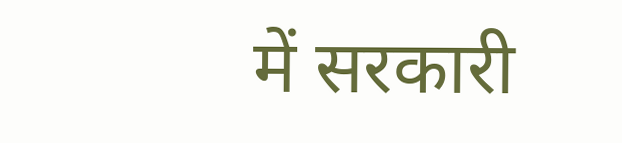में सरकारी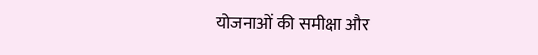योजनाओं की समीक्षा और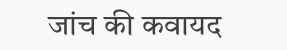जांच की कवायद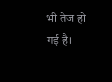भी तेज हो गई है।